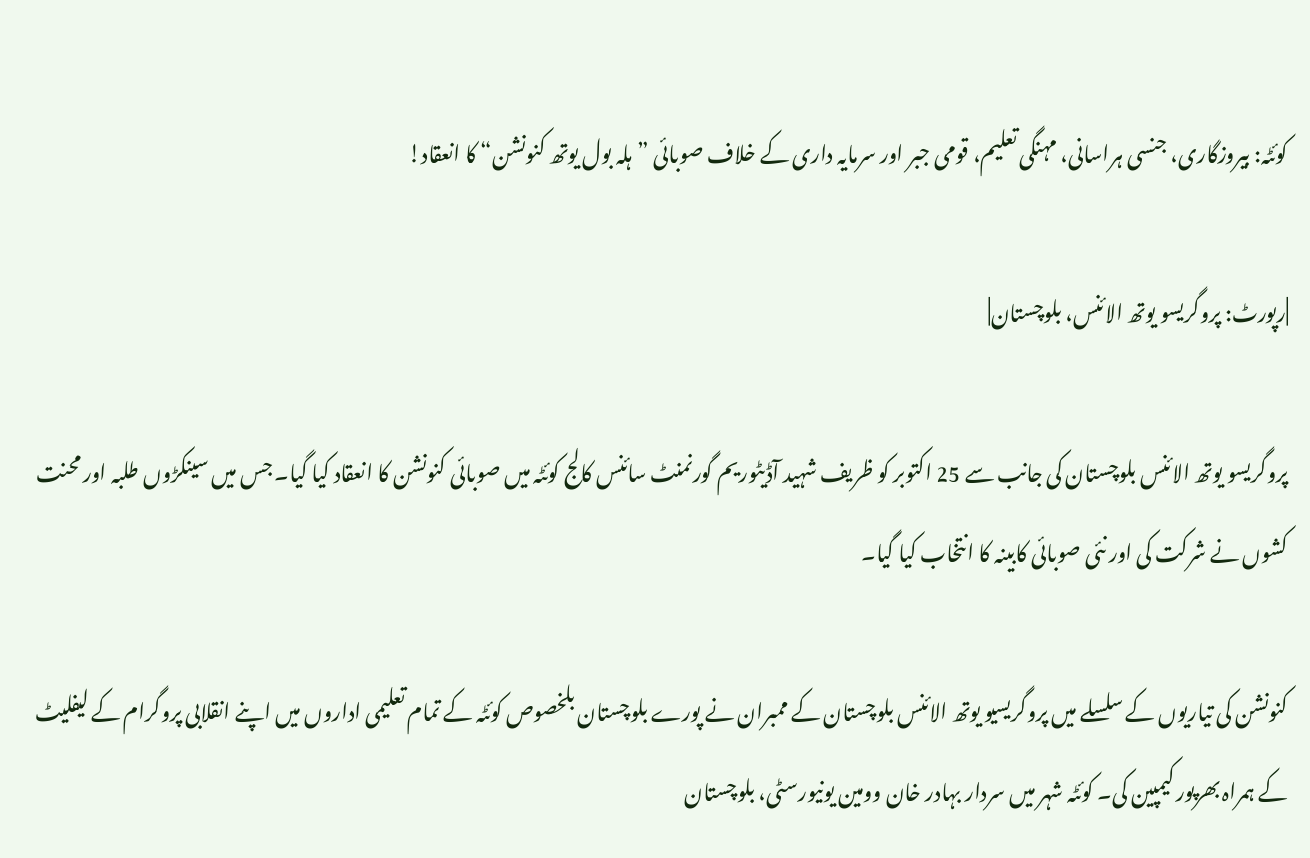کوئٹہ: بیروزگاری، جنسی ہراسانی، مہنگی تعلیم، قومی جبر اور سرمایہ داری کے خلاف صوبائی ”ہلہ بول یوتھ کنونشن“ کا انعقاد!

|رپورٹ: پروگریسو یوتھ الائنس، بلوچستان|

پروگریسو یوتھ الائنس بلوچستان کی جانب سے 25 اکتوبر کو ظریف شہید آڈیٹوریم گورنمنٹ سائنس کالج کوئٹہ میں صوبائی کنونشن کا انعقاد کیا گیا۔ جس میں سینکڑوں طلبہ اور محنت کشوں نے شرکت کی اور نئی صوبائی کابینہ کا انتخاب کیا گیا۔

کنونشن کی تیاریوں کے سلسلے میں پروگریسیو یوتھ الائنس بلوچستان کے ممبران نے پورے بلوچستان بلخصوص کوئٹہ کے تمام تعلیمی اداروں میں اپنے انقلابی پروگرام کے لیفلیٹ کے ہمراہ بھرپور کیمپین کی۔ کوئٹہ شہر میں سردار بہادر خان وومین یونیورسٹی، بلوچستان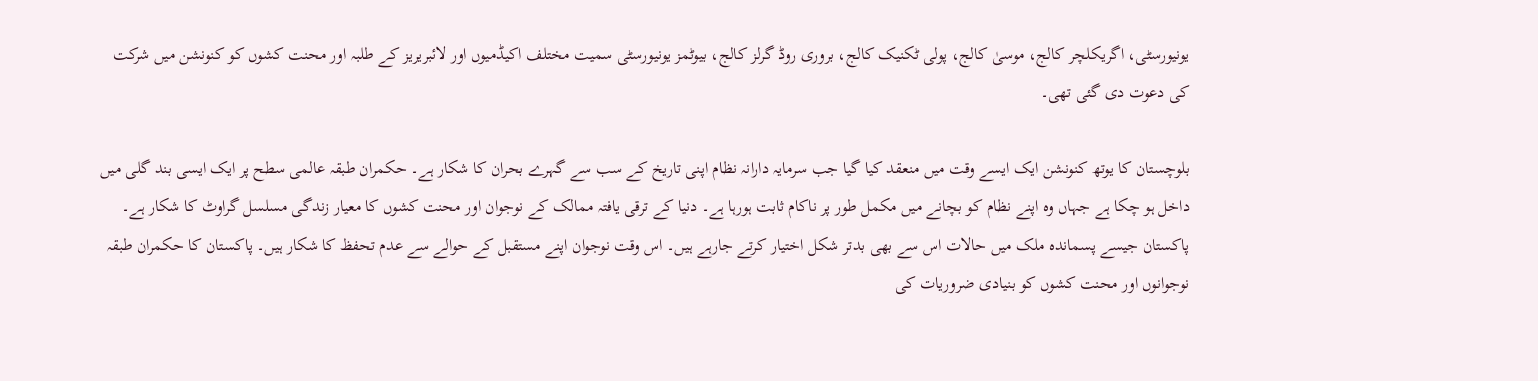یونیورسٹی، اگریکلچر کالج، موسیٰ کالج، پولی ٹکنیک کالج، بروری روڈ گرلز کالج، بیوٹمز یونیورسٹی سمیت مختلف اکیڈمیوں اور لائبریریز کے طلبہ اور محنت کشوں کو کنونشن میں شرکت کی دعوت دی گئی تھی۔

بلوچستان کا یوتھ کنونشن ایک ایسے وقت میں منعقد کیا گیا جب سرمایہ دارانہ نظام اپنی تاریخ کے سب سے گہرے بحران کا شکار ہے۔ حکمران طبقہ عالمی سطح پر ایک ایسی بند گلی میں داخل ہو چکا ہے جہاں وہ اپنے نظام کو بچانے میں مکمل طور پر ناکام ثابت ہورہا ہے۔ دنیا کے ترقی یافتہ ممالک کے نوجوان اور محنت کشوں کا معیار زندگی مسلسل گراوٹ کا شکار ہے۔ پاکستان جیسے پسماندہ ملک میں حالات اس سے بھی بدتر شکل اختیار کرتے جارہے ہیں۔ اس وقت نوجوان اپنے مستقبل کے حوالے سے عدم تحفظ کا شکار ہیں۔ پاکستان کا حکمران طبقہ نوجوانوں اور محنت کشوں کو بنیادی ضروریات کی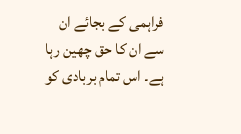فراہمی کے بجائے ان سے ان کا حق چھین رہا ہے۔ اس تمام بربادی کو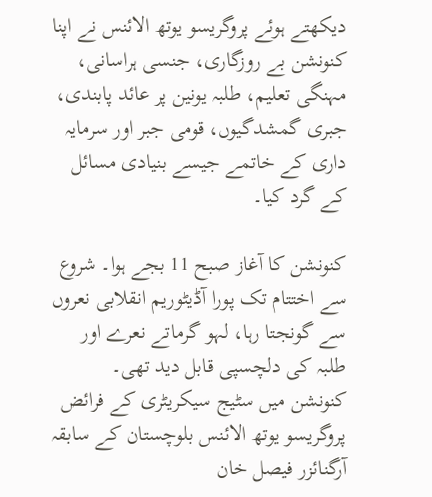دیکھتے ہوئے پروگریسو یوتھ الائنس نے اپنا کنونشن بے روزگاری، جنسی ہراسانی، مہنگی تعلیم، طلبہ یونین پر عائد پابندی، جبری گمشدگیوں، قومی جبر اور سرمایہ داری کے خاتمے جیسے بنیادی مسائل کے گرد کیا۔

کنونشن کا آغاز صبح 11 بجے ہوا۔ شروع سے اختتام تک پورا آڈیٹوریم انقلابی نعروں سے گونجتا رہا، لہو گرماتے نعرے اور طلبہ کی دلچسپی قابل دید تھی۔ کنونشن میں سٹیج سیکریٹری کے فرائض پروگریسو یوتھ الائنس بلوچستان کے سابقہ آرگنائزر فیصل خان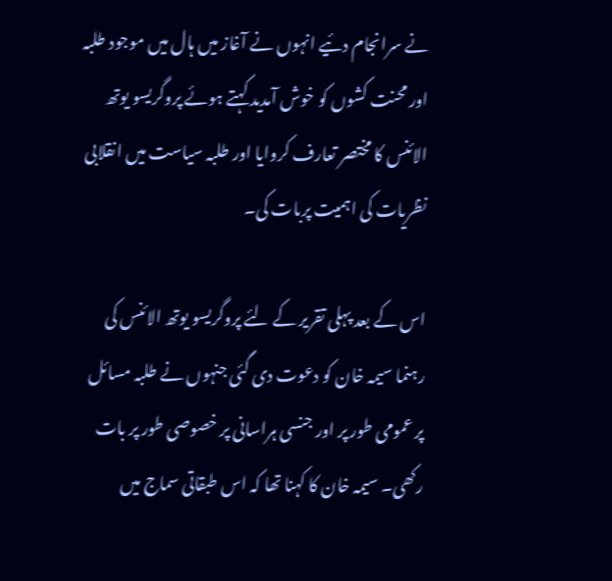نے سرانجام دئیے انہوں نے آغاز میں ہال میں موجود طلبہ اور محنت کشوں کو خوش آمدید کہتے ہوئے پروگریسو یوتھ الائنس کا مختصر تعارف کروایا اور طلبہ سیاست میں انقلابی نظریات کی اہمیت پربات کی۔

اس کے بعد پہلی تقریر کے لئے پروگریسو یوتھ الائنس کی رہنما سیمہ خان کو دعوت دی گئی جنہوں نے طلبہ مسائل پر عمومی طور پر اور جنسی ہراسانی پر خصوصی طور پر بات رکھی۔ سیمہ خان کا کہنا تھا کہ اس طبقاتی سماج میں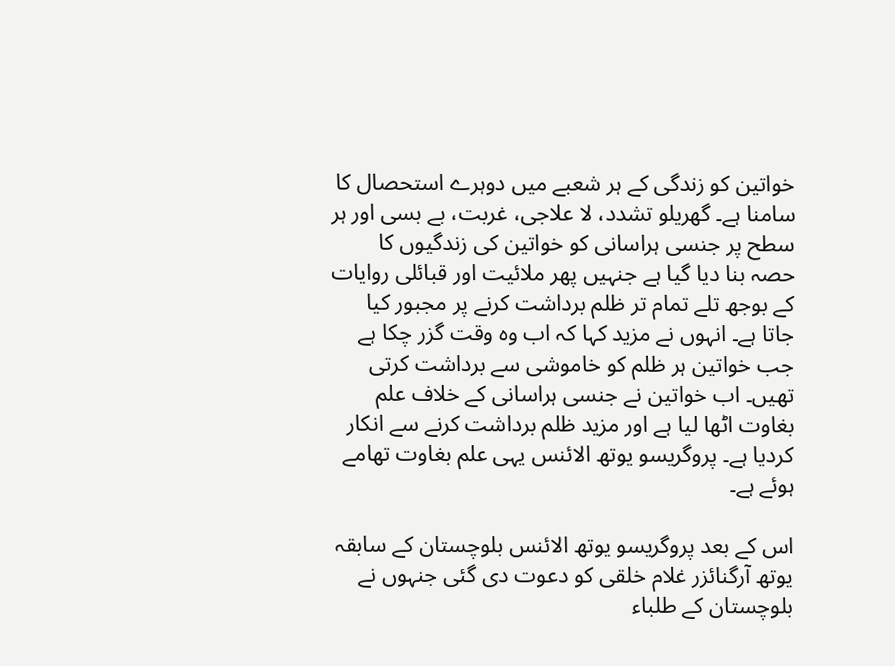خواتین کو زندگی کے ہر شعبے میں دوہرے استحصال کا سامنا ہے۔ گھریلو تشدد، لا علاجی، غربت، بے بسی اور ہر سطح پر جنسی ہراسانی کو خواتین کی زندگیوں کا حصہ بنا دیا گیا ہے جنہیں پھر ملائیت اور قبائلی روایات کے بوجھ تلے تمام تر ظلم برداشت کرنے پر مجبور کیا جاتا ہے۔ انہوں نے مزید کہا کہ اب وہ وقت گزر چکا ہے جب خواتین ہر ظلم کو خاموشی سے برداشت کرتی تھیں۔ اب خواتین نے جنسی ہراسانی کے خلاف علم بغاوت اٹھا لیا ہے اور مزید ظلم برداشت کرنے سے انکار کردیا ہے۔ پروگریسو یوتھ الائنس یہی علم بغاوت تھامے ہوئے ہے۔

اس کے بعد پروگریسو یوتھ الائنس بلوچستان کے سابقہ یوتھ آرگنائزر غلام خلقی کو دعوت دی گئی جنہوں نے بلوچستان کے طلباء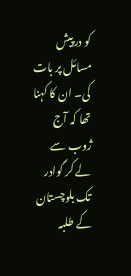کو درپیش مسائل پر بات کی۔ ان کا کہنا تھا کہ آج ژوب سے لے کر گوادر تک بلوچستان کے طلبہ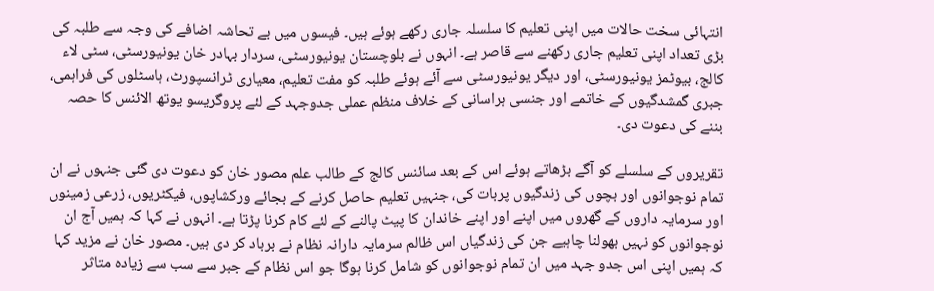انتہائی سخت حالات میں اپنی تعلیم کا سلسلہ جاری رکھے ہوئے ہیں۔ فیسوں میں بے تحاشہ اضافے کی وجہ سے طلبہ کی بڑی تعداد اپنی تعلیم جاری رکھنے سے قاصر ہے۔ انہوں نے بلوچستان یونیورسٹی، سردار بہادر خان یونیورسٹی، سٹی لاء کالج، بیوٹمز یونیورسٹی، اور دیگر یونیورسٹی سے آئے ہوئے طلبہ کو مفت تعلیم، معیاری ٹرانسپورٹ، ہاسٹلوں کی فراہمی، جبری گمشدگیوں کے خاتمے اور جنسی ہراسانی کے خلاف منظم عملی جدوجہد کے لئے پروگریسو یوتھ الائنس کا حصہ بننے کی دعوت دی۔

تقریروں کے سلسلے کو آگے بڑھاتے ہوئے اس کے بعد سائنس کالج کے طالب علم مصور خان کو دعوت دی گئی جنہوں نے ان تمام نوجوانوں اور بچوں کی زندگیوں پربات کی، جنہیں تعلیم حاصل کرنے کے بجائے ورکشاپوں، فیکٹریوں، زرعی زمینوں اور سرمایہ داروں کے گھروں میں اپنے اور اپنے خاندان کا پیٹ پالنے کے لئے کام کرنا پڑتا ہے۔ انہوں نے کہا کہ ہمیں آج ان نوجوانوں کو نہیں بھولنا چاہیے جن کی زندگیاں اس ظالم سرمایہ دارانہ نظام نے برباد کر دی ہیں۔ مصور خان نے مزید کہا کہ ہمیں اپنی اس جدو جہد میں ان تمام نوجوانوں کو شامل کرنا ہوگا جو اس نظام کے جبر سے سب سے زیادہ متاثر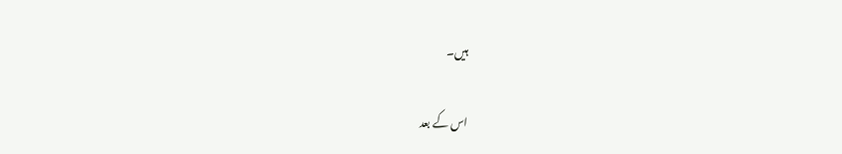ہیں۔

اس کے بعد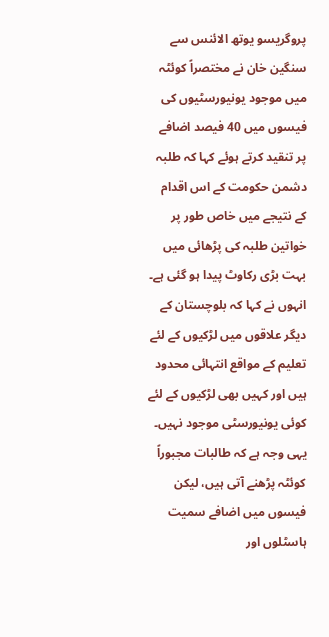پروگریسو یوتھ الائنس سے سنگین خان نے مختصراً کوئٹہ میں موجود یونیورسٹیوں کی فیسوں میں 40 فیصد اضافے پر تنقید کرتے ہوئے کہا کہ طلبہ دشمن حکومت کے اس اقدام کے نتیجے میں خاص طور پر خواتین طلبہ کی پڑھائی میں بہت بڑی رکاوٹ پیدا ہو گئی ہے۔ انہوں نے کہا کہ بلوچستان کے دیگر علاقوں میں لڑکیوں کے لئے تعلیم کے مواقع انتہائی محدود ہیں اور کہیں بھی لڑکیوں کے لئے کوئی یونیورسٹی موجود نہیں۔ یہی وجہ ہے کہ طالبات مجبوراً کوئٹہ پڑھنے آتی ہیں، لیکن فیسوں میں اضافے سمیت ہاسٹلوں اور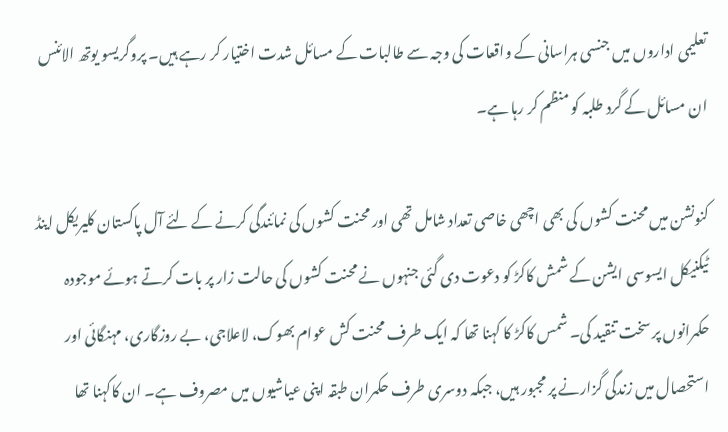تعلیمی اداروں میں جنسی ہراسانی کے واقعات کی وجہ سے طالبات کے مسائل شدت اختیار کر رہے ہیں۔ پروگریسو یوتھ الائنس ان مسائل کے گرد طلبہ کو منظم کر رہا ہے۔

کنونشن میں محنت کشوں کی بھی اچھی خاصی تعداد شامل تھی اور محنت کشوں کی نمائندگی کرنے کے لئے آل پاکستان کلیریکل اینڈ ٹیکنیکل ایسوسی ایشن کے شمش کاکڑ کو دعوت دی گئی جنہوں نے محنت کشوں کی حالت زار پر بات کرتے ہوئے موجودہ حکمرانوں پر سخت تنقید کی۔ شمس کاکڑ کا کہنا تھا کہ ایک طرف محنت کش عوام بھوک، لاعلاجی، بے روزگاری، مہنگائی اور استحصال میں زندگی گزارنے پر مجبور ہیں، جبکہ دوسری طرف حکمران طبقہ اپنی عیاشیوں میں مصروف ہے۔ ان کاکہنا تھا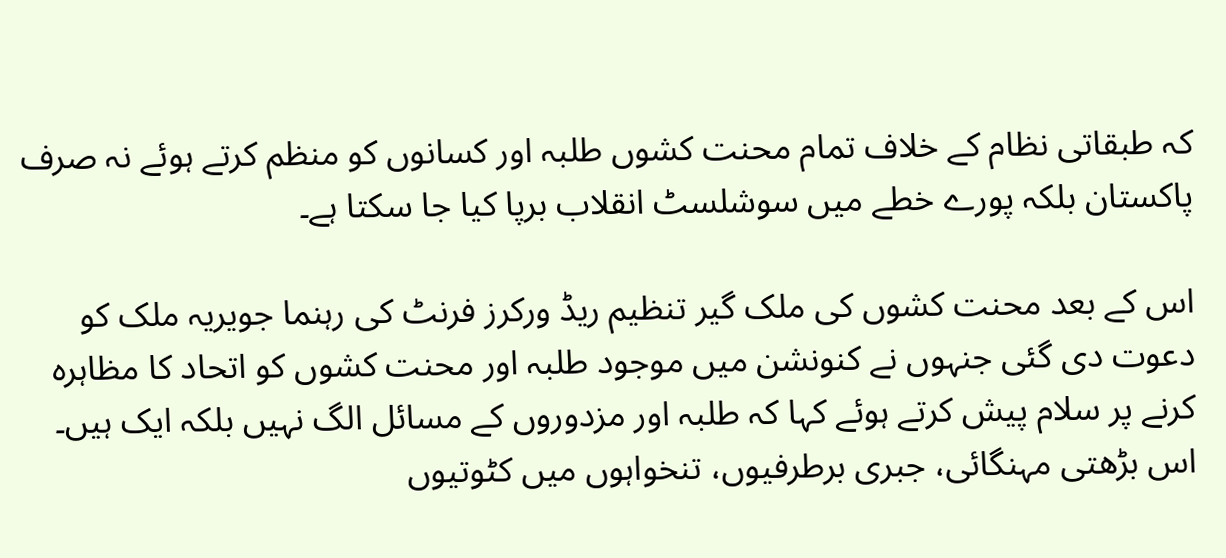کہ طبقاتی نظام کے خلاف تمام محنت کشوں طلبہ اور کسانوں کو منظم کرتے ہوئے نہ صرف پاکستان بلکہ پورے خطے میں سوشلسٹ انقلاب برپا کیا جا سکتا ہے۔

اس کے بعد محنت کشوں کی ملک گیر تنظیم ریڈ ورکرز فرنٹ کی رہنما جویریہ ملک کو دعوت دی گئی جنہوں نے کنونشن میں موجود طلبہ اور محنت کشوں کو اتحاد کا مظاہرہ کرنے پر سلام پیش کرتے ہوئے کہا کہ طلبہ اور مزدوروں کے مسائل الگ نہیں بلکہ ایک ہیں۔ اس بڑھتی مہنگائی، جبری برطرفیوں، تنخواہوں میں کٹوتیوں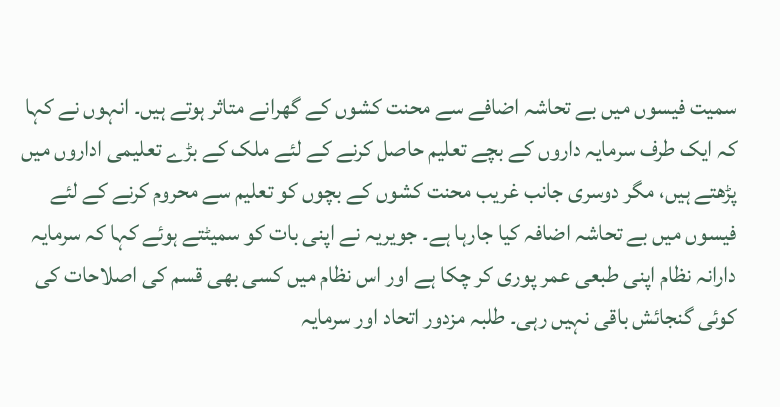سمیت فیسوں میں بے تحاشہ اضافے سے محنت کشوں کے گھرانے متاثر ہوتے ہیں۔ انہوں نے کہا کہ ایک طرف سرمایہ داروں کے بچے تعلیم حاصل کرنے کے لئے ملک کے بڑے تعلیمی اداروں میں پڑھتے ہیں، مگر دوسری جانب غریب محنت کشوں کے بچوں کو تعلیم سے محروم کرنے کے لئے فیسوں میں بے تحاشہ اضافہ کیا جارہا ہے۔ جویریہ نے اپنی بات کو سمیٹتے ہوئے کہا کہ سرمایہ دارانہ نظام اپنی طبعی عمر پوری کر چکا ہے اور اس نظام میں کسی بھی قسم کی اصلاحات کی کوئی گنجائش باقی نہیں رہی۔ طلبہ مزدور اتحاد اور سرمایہ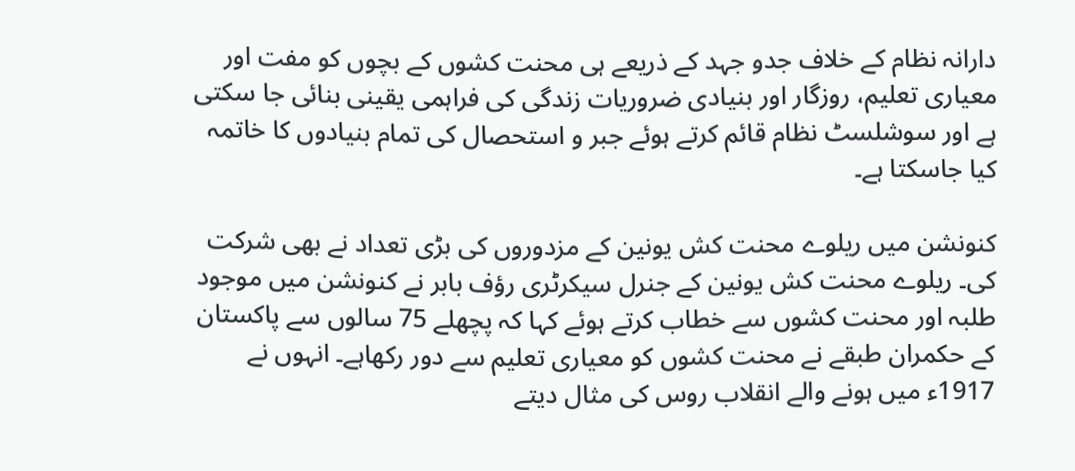دارانہ نظام کے خلاف جدو جہد کے ذریعے ہی محنت کشوں کے بچوں کو مفت اور معیاری تعلیم، روزگار اور بنیادی ضروریات زندگی کی فراہمی یقینی بنائی جا سکتی ہے اور سوشلسٹ نظام قائم کرتے ہوئے جبر و استحصال کی تمام بنیادوں کا خاتمہ کیا جاسکتا ہے۔

کنونشن میں ریلوے محنت کش یونین کے مزدوروں کی بڑی تعداد نے بھی شرکت کی۔ ریلوے محنت کش یونین کے جنرل سیکرٹری رؤف بابر نے کنونشن میں موجود طلبہ اور محنت کشوں سے خطاب کرتے ہوئے کہا کہ پچھلے 75 سالوں سے پاکستان کے حکمران طبقے نے محنت کشوں کو معیاری تعلیم سے دور رکھاہے۔ انہوں نے 1917ء میں ہونے والے انقلاب روس کی مثال دیتے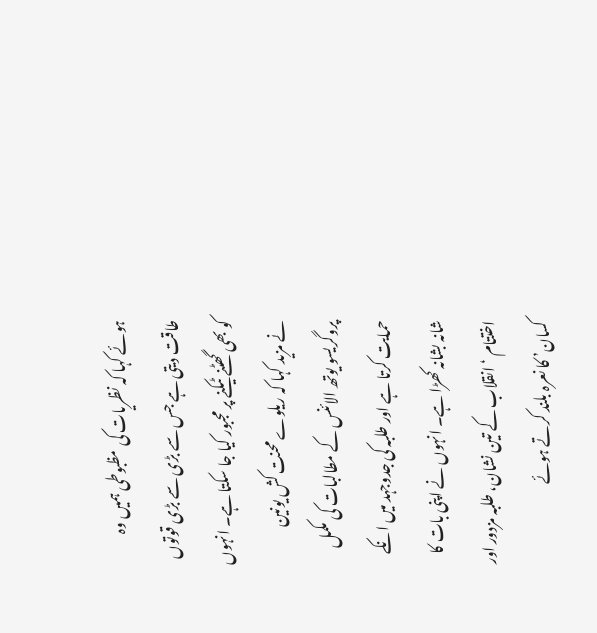ہوئے کہا کہ نظریات کی مظبوطی ہمیں وہ طاقت دیتی ہے جس سے بڑی سے بڑی قوتوں کو بھی گھٹنے ٹیکنے پر مجبور کیا جا سکتا ہے۔ انہوں نے مزید کہا کہ ریلوے محنت کش یونین پروگریسو یوتھ الائنس کے مطالبات کی مکمل حمایت کرتا ہے اور طلبہ کی جدوجہد میں انکے شانہ بشانہ کھڑا ہے۔ انہوں نے اپنی بات کا اختتام ‘انقلاب کے تین نشان، طلبہ مزدور اور کسان’ کا نعرہ بلند کرتے ہوئے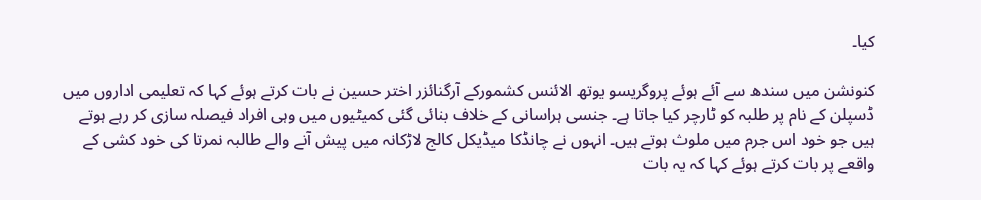کیا۔

کنونشن میں سندھ سے آئے ہوئے پروگریسو یوتھ الائنس کشمورکے آرگنائزر اختر حسین نے بات کرتے ہوئے کہا کہ تعلیمی اداروں میں ڈسپلن کے نام پر طلبہ کو ٹارچر کیا جاتا ہے۔ جنسی ہراسانی کے خلاف بنائی گئی کمیٹیوں میں وہی افراد فیصلہ سازی کر رہے ہوتے ہیں جو خود اس جرم میں ملوث ہوتے ہیں۔ انہوں نے چانڈکا میڈیکل کالج لاڑکانہ میں پیش آنے والے طالبہ نمرتا کی خود کشی کے واقعے پر بات کرتے ہوئے کہا کہ یہ بات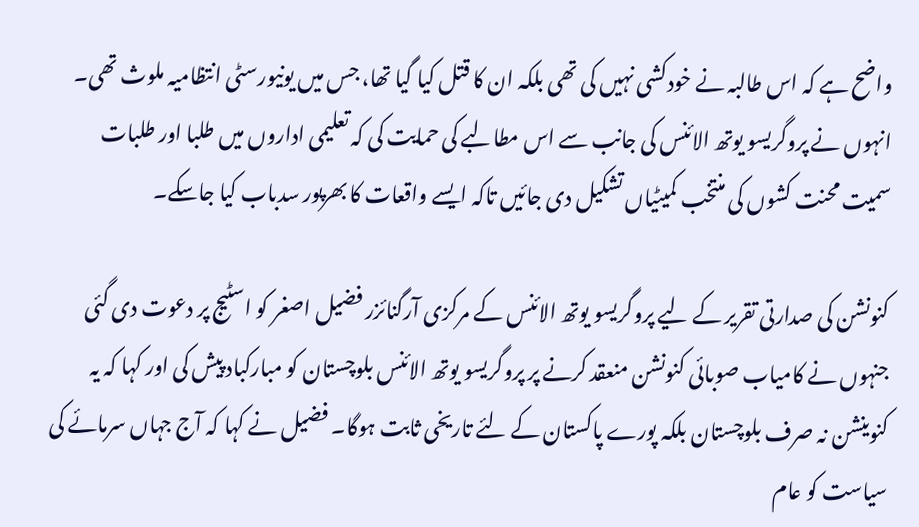واضح ہے کہ اس طالبہ نے خودکشی نہیں کی تھی بلکہ ان کا قتل کیا گیا تھا، جس میں یونیورسٹی انتظامیہ ملوث تھی۔ انہوں نے پروگریسو یوتھ الائنس کی جانب سے اس مطالبے کی حمایت کی کہ تعلیمی اداروں میں طلبا اور طلبات سمیت محنت کشوں کی منتخب کمیٹیاں تشکیل دی جائیں تاکہ ایسے واقعات کا بھرپور سدباب کیا جاسکے۔

کنونشن کی صدارتی تقریر کے لیے پروگریسو یوتھ الائنس کے مرکزی آرگنائزر فضیل اصغر کو اسٹیج پر دعوت دی گئی جنہوں نے کامیاب صوبائی کنونشن منعقد کرنے پر پروگریسو یوتھ الائنس بلوچستان کو مبارکباد پیش کی اور کہا کہ یہ کنوینشن نہ صرف بلوچستان بلکہ پورے پاکستان کے لئے تاریخی ثابت ہوگا۔ فضیل نے کہا کہ آج جہاں سرمائے کی سیاست کو عام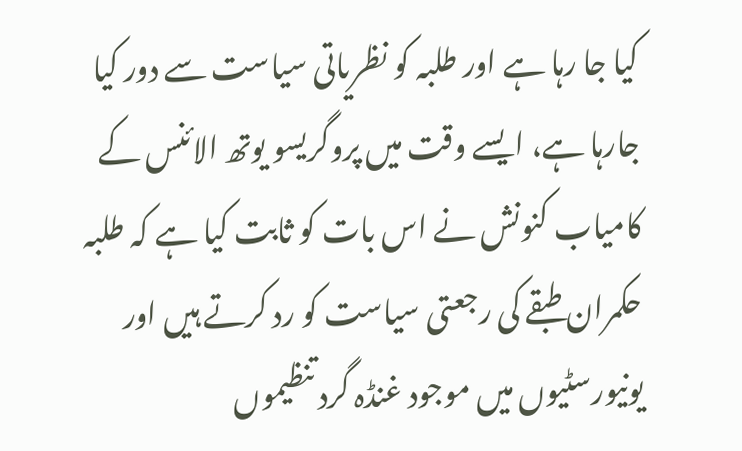کیا جا رہا ہے اور طلبہ کو نظریاتی سیاست سے دور کیا جارہا ہے، ایسے وقت میں پروگریسو یوتھ الائنس کے کامیاب کنونش نے اس بات کو ثابت کیا ہے کہ طلبہ حکمران طبقے کی رجعتی سیاست کو رد کرتے ہیں اور یونیورسٹیوں میں موجود غنڈہ گرد تنظیموں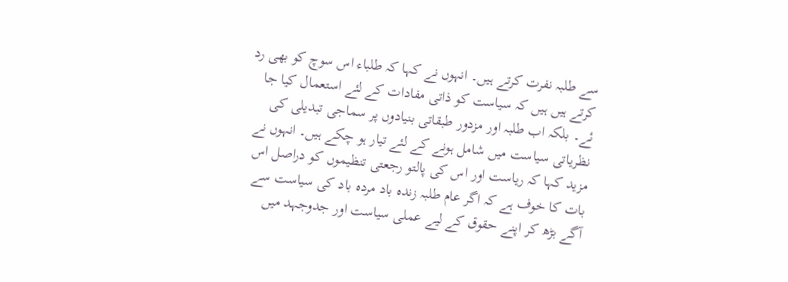سے طلبہ نفرت کرتے ہیں۔ انہوں نے کہا کہ طلباء اس سوچ کو بھی رد کرتے ہیں ہیں کہ سیاست کو ذاتی مفادات کے لئے استعمال کیا جا ئے۔ بلکہ اب طلبہ اور مزدور طبقاتی بنیادوں پر سماجی تبدیلی کی نظریاتی سیاست میں شامل ہونے کے لئے تیار ہو چکے ہیں۔ انہوں نے مزید کہا کہ ریاست اور اس کی پالتو رجعتی تنظیموں کو دراصل اس بات کا خوف ہے کہ اگر عام طلبہ زندہ باد مردہ باد کی سیاست سے آگے بڑھ کر اپنے حقوق کے لیے عملی سیاست اور جدوجہد میں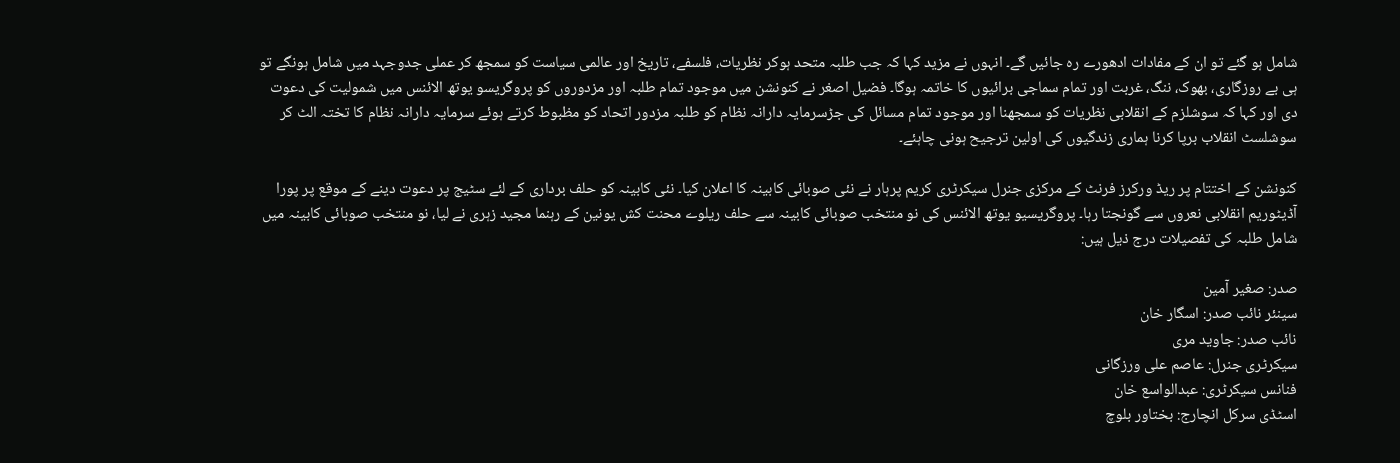شامل ہو گئے تو ان کے مفادات ادھورے رہ جائیں گے۔ انہوں نے مزید کہا کہ جب طلبہ متحد ہوکر نظریات، فلسفے، تاریخ اور عالمی سیاست کو سمجھ کر عملی جدوجہد میں شامل ہونگے تو ہی بے روزگاری، بھوک، ننگ، غربت اور تمام سماجی برائیوں کا خاتمہ ہوگا۔ فضیل اصغر نے کنونشن میں موجود تمام طلبہ اور مزدوروں کو پروگریسو یوتھ الائنس میں شمولیت کی دعوت دی اور کہا کہ سوشلزم کے انقلابی نظریات کو سمجھنا اور موجود تمام مسائل کی جڑسرمایہ دارانہ نظام کو طلبہ مزدور اتحاد کو مظبوط کرتے ہوئے سرمایہ دارانہ نظام کا تختہ الٹ کر سوشلسٹ انقلاب برپا کرنا ہماری زندگیوں کی اولین ترجیح ہونی چاہئے۔

کنونشن کے اختتام پر ریڈ ورکرز فرنٹ کے مرکزی جنرل سیکرٹری کریم پرہار نے نئی صوبائی کابینہ کا اعلان کیا۔ نئی کابینہ کو حلف برداری کے لئے سٹیج پر دعوت دینے کے موقع پر پورا آڈیٹوریم انقلابی نعروں سے گونجتا رہا۔ پروگریسیو یوتھ الائنس کی نو منتخب صوبائی کابینہ سے حلف ریلوے محنت کش یونین کے رہنما مجید زہری نے لیا، نو منتخب صوبائی کابینہ میں شامل طلبہ کی تفصیلات درج ذیل ہیں:

صدر: صغیر آمین
سینئر نائب صدر: اسگار خان
نائب صدر: جاوید مری
سیکرٹری جنرل: عاصم علی ورزگانی
فنانس سیکرٹری: عبدالواسع خان
اسٹڈی سرکل انچارج: بختاور بلوچ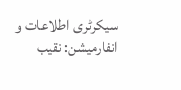سیکرٹری اطلاعات و انفارمیشن: نقیب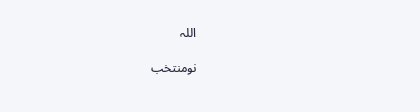اللہ

نومنتخب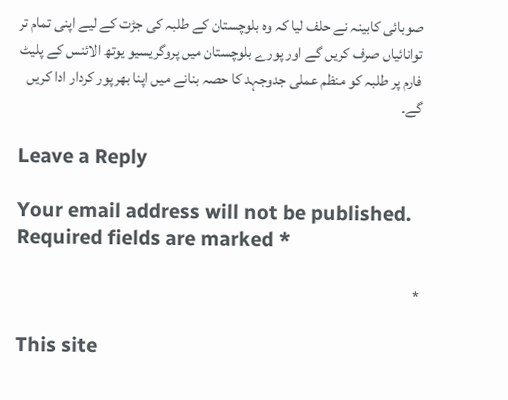صوبائی کابینہ نے حلف لیا کہ وہ بلوچستان کے طلبہ کی جڑت کے لیے اپنی تمام تر توانائیاں صرف کریں گے اور پورے بلوچستان میں پروگریسیو یوتھ الائنس کے پلیٹ فارم پر طلبہ کو منظم عملی جدوجہد کا حصہ بنانے میں اپنا بھرپور کردار ادا کریں گے۔

Leave a Reply

Your email address will not be published. Required fields are marked *

*

This site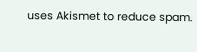uses Akismet to reduce spam.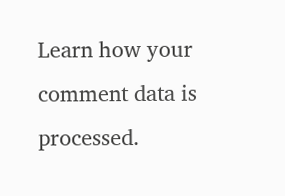Learn how your comment data is processed.